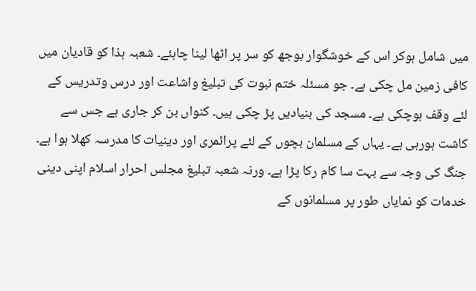میں شامل ہوکر اس کے خوشگوار بوجھ کو سر پر اٹھا لینا چاہئے۔ شعبہ ہذا کو قادیان میں کافی زمین مل چکی ہے۔ جو مسئلہ ختم نبوت کی تبلیغ واشاعت اور درس وتدریس کے لئے وقف ہوچکی ہے۔ مسجد کی بنیادیں پڑ چکی ہیں۔ کنواں بن کر جاری ہے جس سے کاشت ہورہی ہے۔ یہاں کے مسلمان بچوں کے لئے پرائمری اور دینیات کا مدرسہ کھلا ہوا ہے۔ جنگ کی وجہ سے بہت سا کام رکا پڑا ہے۔ ورنہ شعبہ تبلیغ مجلس احرار اسلام اپنی دینی خدمات کو نمایاں طور پر مسلمانوں کے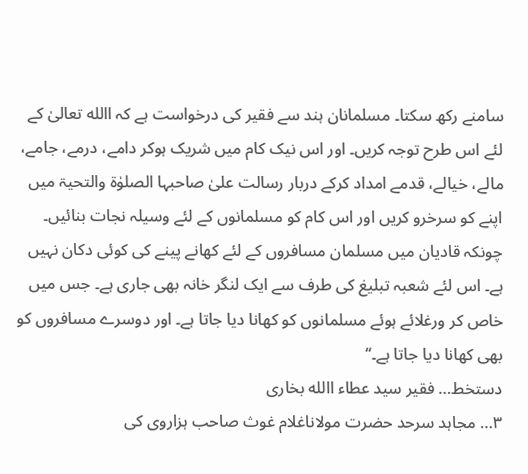سامنے رکھ سکتا۔ مسلمانان ہند سے فقیر کی درخواست ہے کہ االله تعالیٰ کے لئے اس طرح توجہ کریں۔ اور اس نیک کام میں شریک ہوکر دامے، درمے، جامے، مالے، خیالے، قدمے امداد کرکے دربار رسالت علیٰ صاحبہا الصلوٰۃ والتحیۃ میں اپنے کو سرخرو کریں اور اس کام کو مسلمانوں کے لئے وسیلہ نجات بنائیں۔
چونکہ قادیان میں مسلمان مسافروں کے لئے کھانے پینے کی کوئی دکان نہیں ہے۔ اس لئے شعبہ تبلیغ کی طرف سے ایک لنگر خانہ بھی جاری ہے۔ جس میں خاص کر ورغلائے ہوئے مسلمانوں کو کھانا دیا جاتا ہے۔ اور دوسرے مسافروں کو بھی کھانا دیا جاتا ہے۔‘‘
دستخط… فقیر سید عطاء االله بخاری
۳… مجاہد سرحد حضرت مولاناغلام غوث صاحب ہزاروی کی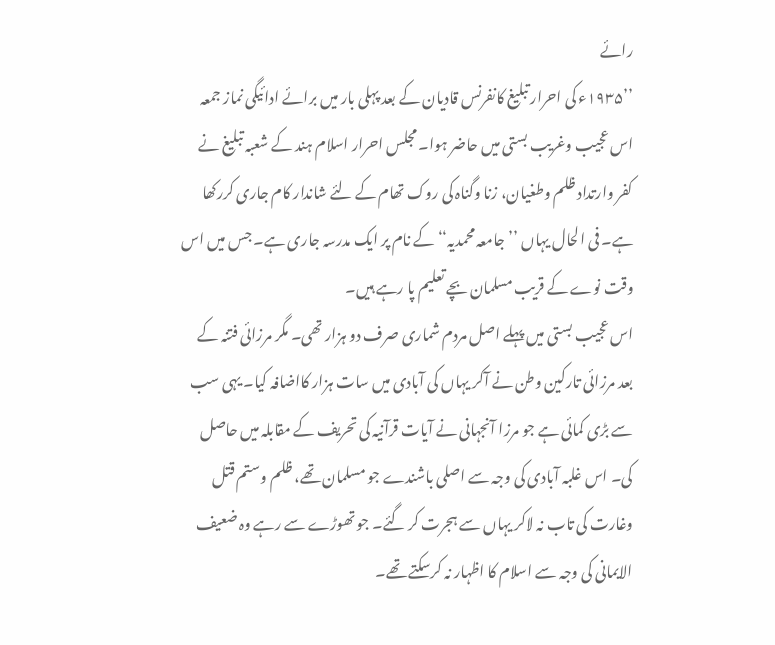رائے
’’۱۹۳۵ء کی احرار تبلیغ کانفرنس قادیان کے بعد پہلی بار میں برائے ادائیگی نماز جمعہ اس عجیب وغریب بستی میں حاضر ہوا۔ مجلس احرار اسلام ہند کے شعبہ تبلیغ نے کفر وارتداد ظلم وطغیان، زنا وگناہ کی روک تھام کے لئے شاندار کام جاری کررکھا ہے۔ فی الحال یہاں ’’جامعہ محمدیہ‘‘ کے نام پر ایک مدرسہ جاری ہے۔ جس میں اس وقت نوے کے قریب مسلمان بچے تعلیم پا رہے ہیں۔
اس عجیب بستی میں پہلے اصل مردم شماری صرف دو ہزار تھی۔ مگر مرزائی فتنہ کے بعد مرزائی تارکین وطن نے آکر یہاں کی آبادی میں سات ہزار کااضافہ کیا۔ یہی سب سے بڑی کمائی ہے جو مرزا آنجہانی نے آیات قرآنیہ کی تحریف کے مقابلہ میں حاصل کی۔ اس غلبہ آبادی کی وجہ سے اصلی باشندے جو مسلمان تھے، ظلم وستم قتل وغارت کی تاب نہ لاکر یہاں سے ہجرت کر گئے۔ جو تھوڑے سے رہے وہ ضعیف الایمانی کی وجہ سے اسلام کا اظہار نہ کرسکتے تھے۔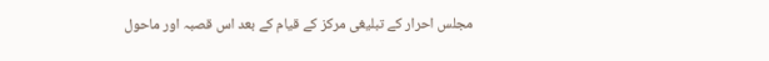مجلس احرار کے تبلیغی مرکز کے قیام کے بعد اس قصبہ اور ماحول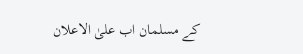کے مسلمان اب علیٰ الاعلان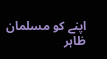اپنے کو مسلمان ظاہر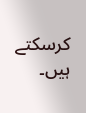کرسکتے ہیں۔